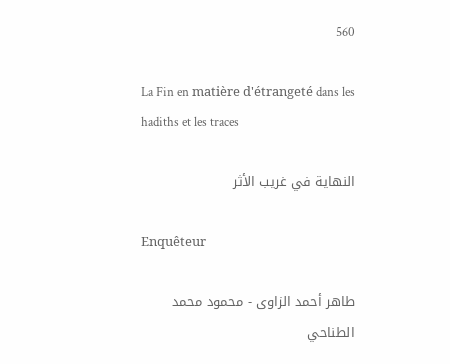560

La Fin en matière d'étrangeté dans les hadiths et les traces

النهاية في غريب الأثر

Enquêteur

طاهر أحمد الزاوى - محمود محمد الطناحي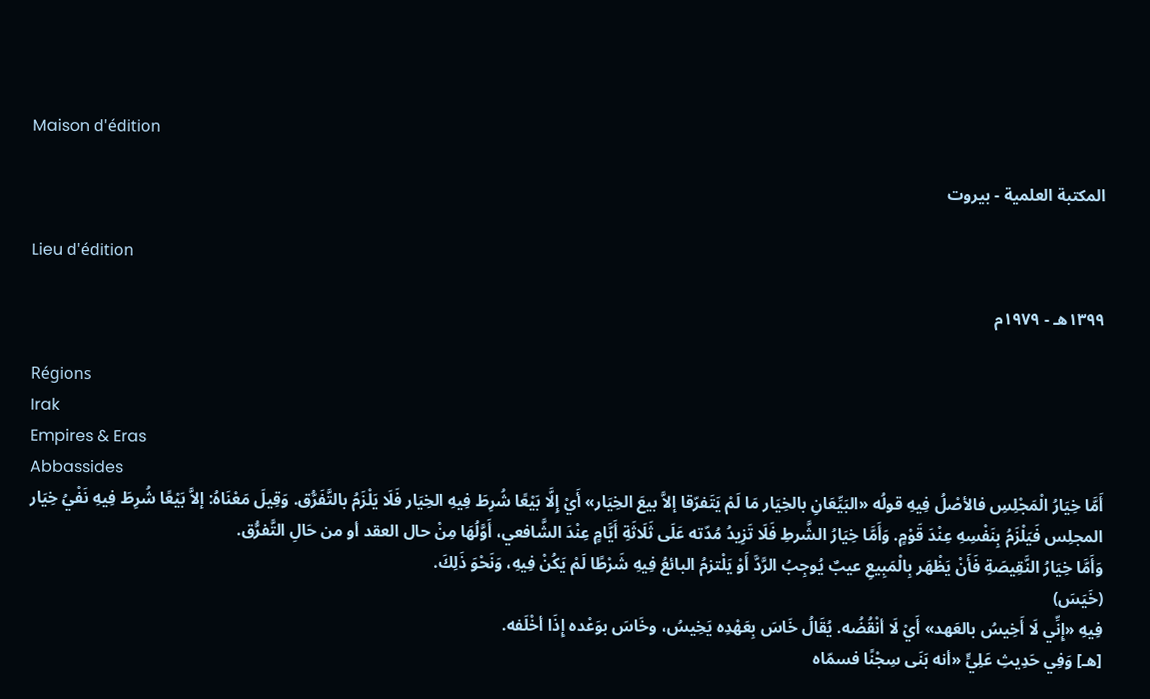Maison d'édition

المكتبة العلمية - بيروت

Lieu d'édition

١٣٩٩هـ - ١٩٧٩م

Régions
Irak
Empires & Eras
Abbassides
أَمَّا خِيَارُ الْمَجْلِسِ فالأصْلُ فِيهِ قولُه «البَيِّعَانِ بالخِيَار مَا لَمْ يَتَفرّقا إلاَّ بيعَ الخِيَار» أَيْ إِلَّا بَيْعًا شُرِطَ فِيهِ الخِيَار فَلَا يَلْزَمُ بالتَّفَرُّق. وَقِيلَ مَعْنَاهُ: إلاَّ بَيْعًا شُرِطَ فِيهِ نَفْيُ خِيَار المجلِس فَيَلْزَمُ بِنَفْسِهِ عِنْدَ قَوْمٍ. وَأَمَّا خِيَارُ الشَّرطِ فَلَا تَزِيدُ مُدّته عَلَى ثَلَاثَةِ أَيَّامٍ عِنْدَ الشَّافعي، أَوَّلُهَا مِنْ حال العقد أو من حَالِ التَّفرُّق.
وَأَمَّا خِيَارُ النَّقِيصَةِ فَأَنْ يَظْهَر بِالْمَبِيعِ عيبٌ يُوجِبُ الرَّدَّ أَوْ يَلْتزمُ البائعُ فِيهِ شَرْطًا لَمْ يَكُنْ فِيهِ، وَنَحْوَ ذَلِكَ.
(خَيَسَ)
فِيهِ «إِنِّي لَا أَخِيسُ بالعَهد» أَيْ لَا أنْقُضُه. يُقَالُ خَاسَ بِعَهْدِه يَخِيسُ، وخَاسَ بوَعْده إِذَا أخْلَفه.
[هـ] وَفِي حَدِيثِ عَلِيٍّ «أنه بَنَى سِجْنًا فسمّاه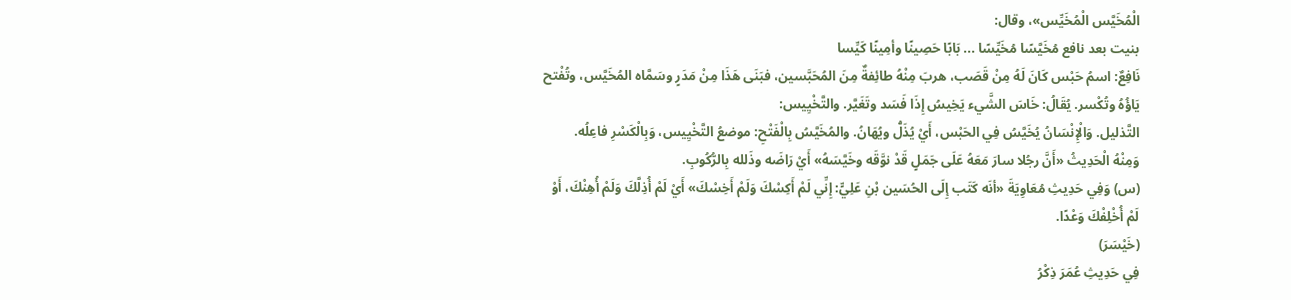الْمُخَيَّس الْمُخَيِّس»، وقال:
بنيت بعد نافع مُخَيَّسًا مُخَيِّسًا ... بَابًا حَصِينًا وأمِينًا كَيِّسا
نَافِعٌ: اسمُ حَبْس كَانَ لَهُ مِنْ قَصَب، هربَ مِنْهُ طائِفةٌ مِنَ المُحَبَّسين، فبَنَى هَذَا مِنْ مَدَرٍ وسَمَّاه المُخَيَّس، وتُفْتح يَاؤُهُ وتُكْسر. يُقَالُ: خَاسَ الشَّيء يَخِيسُ إِذَا فَسَد وتَغَيَّر. والتَّخْيِيس:
التَّذليل. وَالْإِنْسَانُ يُخَيَّسُ فِي الحَبْس، أَيْ يُذَلُّ ويُهَانُ. والمُخَيَّسُ بِالْفَتْحِ: موضعُ التَّخْيِيس، وَبِالْكَسْرِ فاعِلُه.
وَمِنْهُ الْحَدِيثُ «أَنَّ رجُلا سارَ مَعَهُ عَلَى جَمَلٍ قَدْ نوَّقَه وخَيَّسَهُ» أَيْ رَاضَه وذَلله بِالرُّكُوبِ.
(س) وَفِي حَدِيثِ مُعَاوِيَةَ «أنَه كَتَب إِلَى الحُسَين بْنِ عَلِيٍّ: إِنِّي لَمْ أَكِسْكَ وَلَمْ أَخِسْكَ» أَيْ لَمْ أُذِلَّكَ وَلَمْ أُهِنْكَ، أَوْ لَمْ أُخْلِفْكَ وَعْدًا.
(خَيْسَرَ)
فِي حَدِيثِ عُمَرَ ذِكْرُ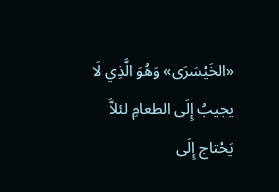«الخَيْسَرَى» وَهُوَ الَّذِي لَا يجيبُ إِلَى الطعامِ لئلاَّ يَحْتاج إِلَى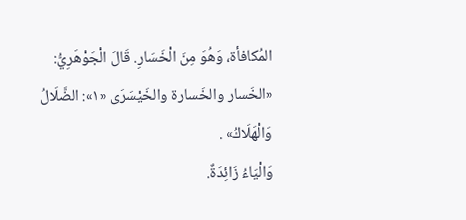المُكافأة، وَهُوَ مِنَ الْخَسَارِ. قَالَ الْجَوْهَرِيُّ: «الخَسار والخَسارة والخَيْسَرَى «١»: الضَّلَالُ وَالْهَلَاكُ» .
وَالْيَاءُ زَائِدَةٌ.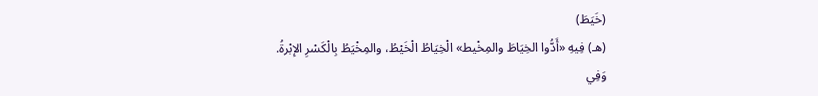(خَيَطَ)
(هـ) فِيهِ «أَدُّوا الخِيَاطَ والمِخْيط» الْخِيَاطُ الْخَيْطُ، والمِخْيَطُ بِالْكَسْرِ الإبْرةُ.
وَفِي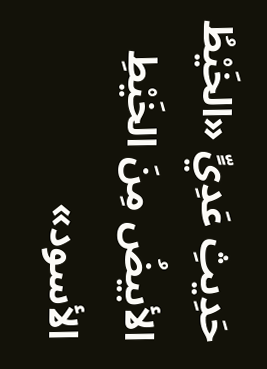حَدِيثِ عَدِيٍّ «الخَيْطُ الأبيضُ مِنَ الخَيْطِ الأسود»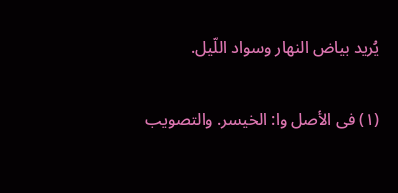يُريد بياض النهار وسواد اللّيل.

(١) فى الأصل وا: الخيسر. والتصويب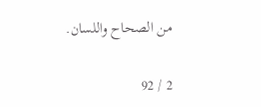من الصحاح واللسان.

2 / 92